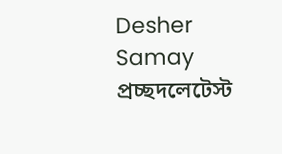Desher Samay
প্রচ্ছদলেটেস্ট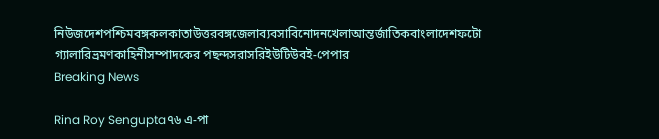নিউজদেশপশ্চিমবঙ্গকলকাতাউত্তরবঙ্গজেলাব্যবসাবিনোদনখেলাআন্তর্জাতিকবাংলাদেশফটো গ্যালারিভ্রমণকাহিনীসম্পাদকের পছন্দসরাসরিইউটিউবই-পেপার
Breaking News

Rina Roy Sengupta৭৬ এ-পা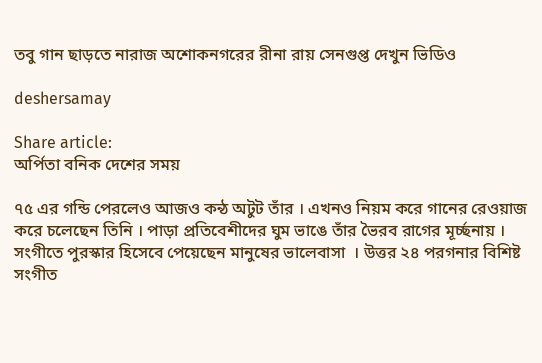তবু গান ছাড়তে নারাজ অশোকনগরের রীনা রায় সেনগুপ্ত দেখুন ভিডিও

deshersamay

Share article:
অর্পিতা বনিক দেশের সময়

৭৫ এর গন্ডি পেরলেও আজও কন্ঠ অটুট তাঁর । এখনও নিয়ম করে গানের রেওয়াজ করে চলেছেন তিনি । পাড়া প্রতিবেশীদের ঘুম ভাঙে তাঁর ভৈরব রাগের মূর্চ্ছনায় । সংগীতে পুরস্কার হিসেবে পেয়েছেন মানুষের ভালেবাসা  । উত্তর ২৪ পরগনার বিশিষ্ট সংগীত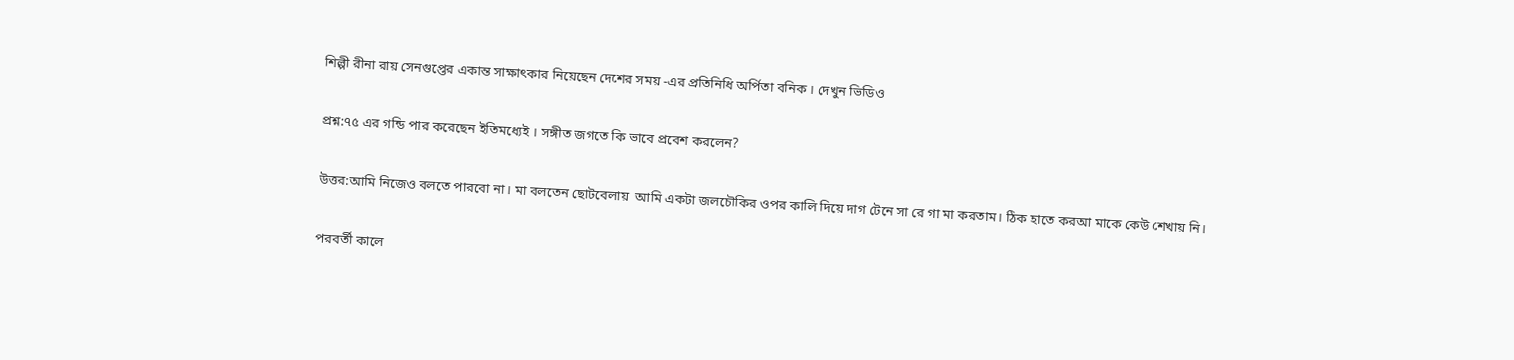শিল্পী রীনা রায় সেনগুপ্তের একান্ত সাক্ষাৎকার নিয়েছেন দেশের সময় -এর প্রতিনিধি অর্পিতা বনিক । দেখুন ভিডিও

প্রশ্ন:৭৫ এর গন্ডি পার করেছেন ইতিমধ্যেই । সঙ্গীত জগতে কি ভাবে প্রবেশ করলেন?

উত্তর:আমি নিজেও বলতে পারবো না। মা বলতেন ছোটবেলায়  আমি একটা জলচৌকির ওপর কালি দিয়ে দাগ টেনে সা রে গা মা করতাম। ঠিক হাতে করআ মাকে কেউ শেখায় নি।

পরবর্তী কালে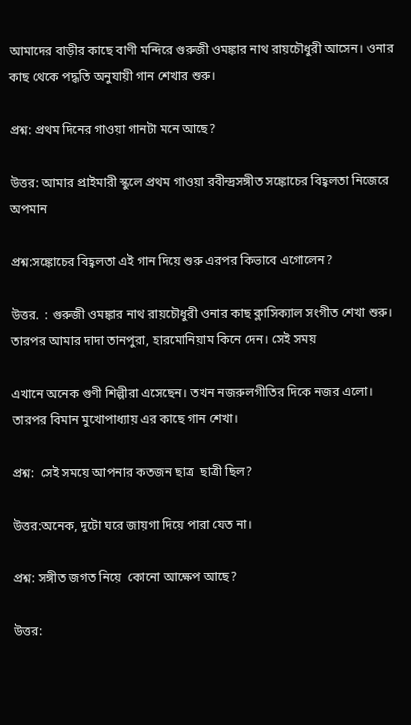আমাদের বাড়ীর কাছে বাণী মন্দিরে গুরুজী ওমঙ্কার নাথ রায়চৌধুরী আসেন। ওনার কাছ থেকে পদ্ধতি অনুযায়ী গান শেখার শুরু।

প্রশ্ন: প্রথম দিনের গাওয়া গানটা মনে আছে?

উত্তর: আমার প্রাইমারী স্কুলে প্রথম গাওয়া রবীন্দ্রসঙ্গীত সঙ্কোচের বিহ্বলতা নিজেরে অপমান

প্রশ্ন:সঙ্কোচের বিহ্বলতা এই গান দিয়ে শুরু এরপর কিভাবে এগোলেন?

উত্তর.  : গুরুজী ওমঙ্কার নাথ রায়চৌধুরী ওনার কাছ ক্লাসিক্যাল সংগীত শেখা শুরু। তারপর আমার দাদা তানপুরা, হারমোনিয়াম কিনে দেন। সেই সময়

এখানে অনেক গুণী শিল্পীরা এসেছেন। তখন নজরুলগীতির দিকে নজর এলো। তারপর বিমান মুখোপাধ্যায় এর কাছে গান শেখা।

প্রশ্ন:  সেই সময়ে আপনার কতজন ছাত্র  ছাত্রী ছিল?

উত্তর:অনেক, দুটো ঘরে জায়গা দিয়ে পারা যেত না।

প্রশ্ন: সঙ্গীত জগত নিয়ে  কোনো আক্ষেপ আছে?

উত্তর: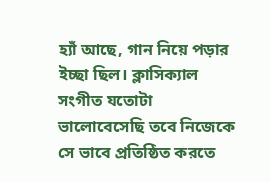হ্যাঁ আছে, গান নিয়ে পড়ার ইচ্ছা ছিল। ক্লাসিক্যাল সংগীত যতোটা  ভালোবেসেছি তবে নিজেকে সে ভাবে প্রতিষ্ঠিত করতে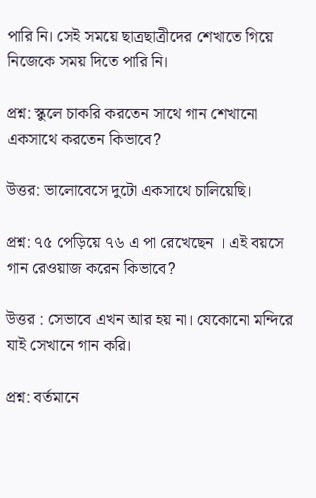পারি নি। সেই সময়ে ছাত্রছাত্রীদের শেখাতে গিয়ে নিজেকে সময় দিতে পারি নি।

প্রশ্ন: স্কুলে চাকরি করতেন সাথে গান শেখানো একসাথে করতেন কিভাবে?

উত্তর: ভালোবেসে দুটো একসাথে চালিয়েছি।

প্রশ্ন: ৭৫ পেড়িয়ে ৭৬ এ পা রেখেছেন । এই বয়সে গান রেওয়াজ করেন কিভাবে?

উত্তর : সেভাবে এখন আর হয় না। যেকোনো মন্দিরে যাই সেখানে গান করি।

প্রশ্ন: বর্তমানে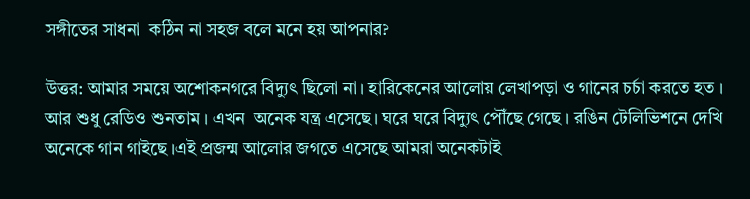সঙ্গীতের সাধনা  কঠিন না সহজ বলে মনে হয় আপনার?

উত্তর: আমার সময়ে অশোকনগরে বিদ্যুৎ ছিলো না। হারিকেনের আলোয় লেখাপড়া ও গানের চর্চা করতে হত । আর শুধু রেডিও শুনতাম । এখন  অনেক যন্ত্র এসেছে। ঘরে ঘরে বিদ্যুৎ পৌঁছে গেছে । রঙিন টেলিভিশনে দেখি অনেকে গান গাইছে ।এই প্রজন্ম আলোর জগতে এসেছে আমরা অনেকটাই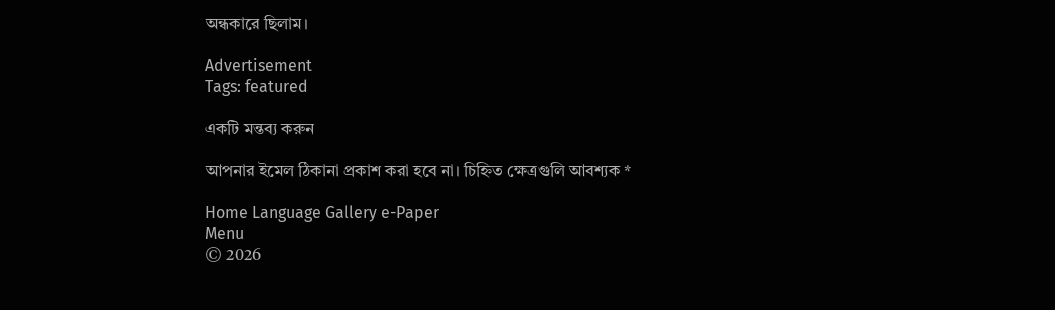অন্ধকারে ছিলাম।

Advertisement
Tags: featured

একটি মন্তব্য করুন

আপনার ইমেল ঠিকানা প্রকাশ করা হবে না। চিহ্নিত ক্ষেত্রগুলি আবশ্যক *

Home Language Gallery e-Paper
Menu
© 2026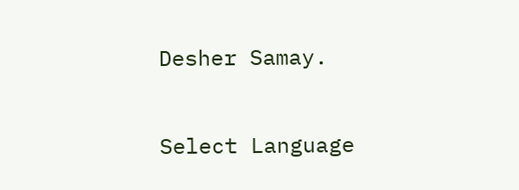Desher Samay.

Select Language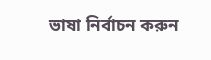ভাষা নির্বাচন করুন